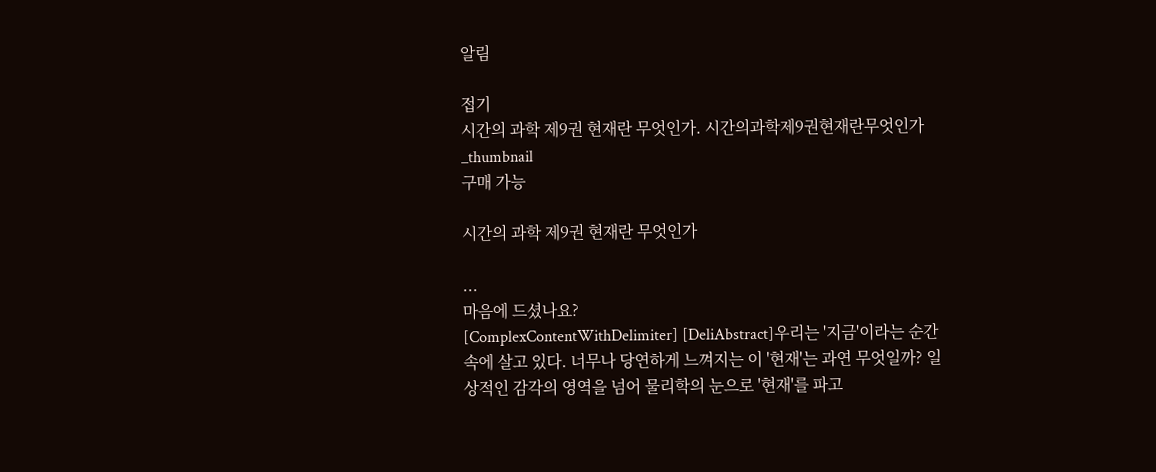알림

접기
시간의 과학 제9권 현재란 무엇인가. 시간의과학제9권현재란무엇인가_thumbnail
구매 가능

시간의 과학 제9권 현재란 무엇인가

...
마음에 드셨나요?
[ComplexContentWithDelimiter] [DeliAbstract]우리는 '지금'이라는 순간 속에 살고 있다. 너무나 당연하게 느껴지는 이 '현재'는 과연 무엇일까? 일상적인 감각의 영역을 넘어 물리학의 눈으로 '현재'를 파고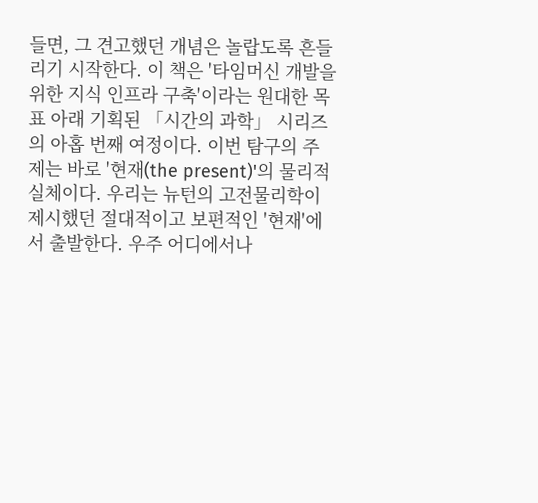들면, 그 견고했던 개념은 놀랍도록 흔들리기 시작한다. 이 책은 '타임머신 개발을 위한 지식 인프라 구축'이라는 원대한 목표 아래 기획된 「시간의 과학」 시리즈의 아홉 번째 여정이다. 이번 탐구의 주제는 바로 '현재(the present)'의 물리적 실체이다. 우리는 뉴턴의 고전물리학이 제시했던 절대적이고 보편적인 '현재'에서 출발한다. 우주 어디에서나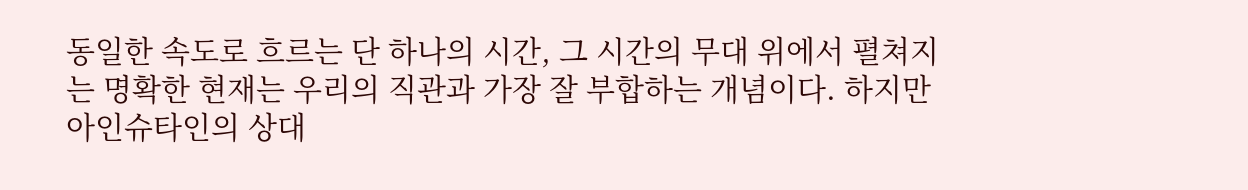동일한 속도로 흐르는 단 하나의 시간, 그 시간의 무대 위에서 펼쳐지는 명확한 현재는 우리의 직관과 가장 잘 부합하는 개념이다. 하지만 아인슈타인의 상대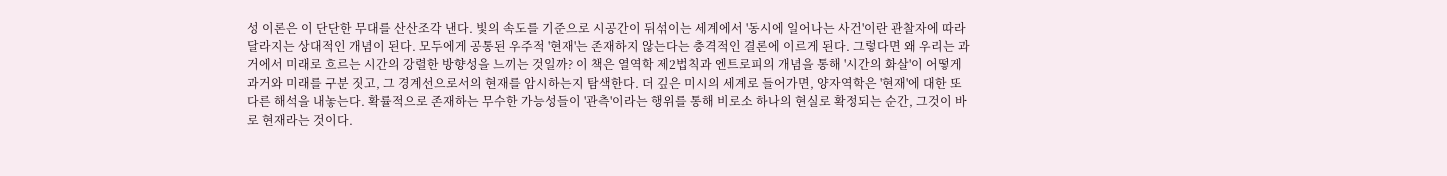성 이론은 이 단단한 무대를 산산조각 낸다. 빛의 속도를 기준으로 시공간이 뒤섞이는 세계에서 '동시에 일어나는 사건'이란 관찰자에 따라 달라지는 상대적인 개념이 된다. 모두에게 공통된 우주적 '현재'는 존재하지 않는다는 충격적인 결론에 이르게 된다. 그렇다면 왜 우리는 과거에서 미래로 흐르는 시간의 강렬한 방향성을 느끼는 것일까? 이 책은 열역학 제2법칙과 엔트로피의 개념을 통해 '시간의 화살'이 어떻게 과거와 미래를 구분 짓고, 그 경계선으로서의 현재를 암시하는지 탐색한다. 더 깊은 미시의 세계로 들어가면, 양자역학은 '현재'에 대한 또 다른 해석을 내놓는다. 확률적으로 존재하는 무수한 가능성들이 '관측'이라는 행위를 통해 비로소 하나의 현실로 확정되는 순간, 그것이 바로 현재라는 것이다.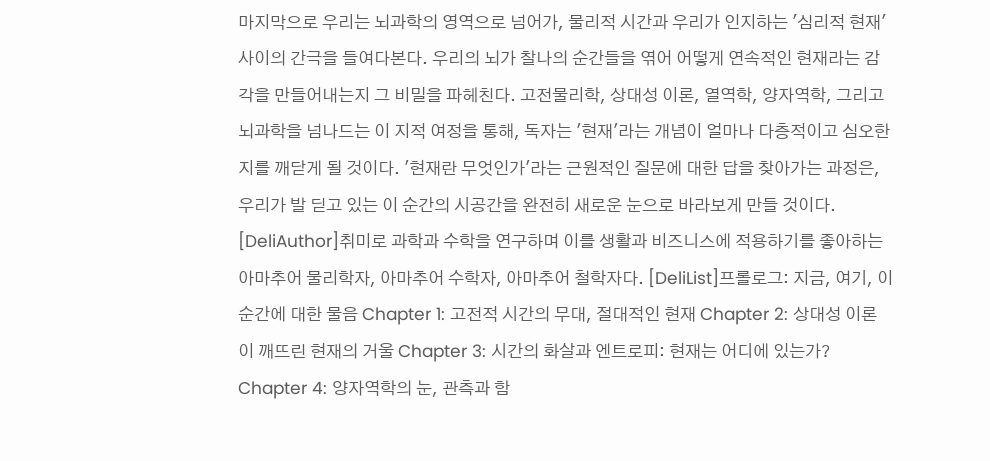마지막으로 우리는 뇌과학의 영역으로 넘어가, 물리적 시간과 우리가 인지하는 '심리적 현재' 사이의 간극을 들여다본다. 우리의 뇌가 찰나의 순간들을 엮어 어떻게 연속적인 현재라는 감각을 만들어내는지 그 비밀을 파헤친다. 고전물리학, 상대성 이론, 열역학, 양자역학, 그리고 뇌과학을 넘나드는 이 지적 여정을 통해, 독자는 '현재'라는 개념이 얼마나 다층적이고 심오한지를 깨닫게 될 것이다. '현재란 무엇인가'라는 근원적인 질문에 대한 답을 찾아가는 과정은, 우리가 발 딛고 있는 이 순간의 시공간을 완전히 새로운 눈으로 바라보게 만들 것이다. [DeliAuthor]취미로 과학과 수학을 연구하며 이를 생활과 비즈니스에 적용하기를 좋아하는 아마추어 물리학자, 아마추어 수학자, 아마추어 철학자다. [DeliList]프롤로그: 지금, 여기, 이 순간에 대한 물음 Chapter 1: 고전적 시간의 무대, 절대적인 현재 Chapter 2: 상대성 이론이 깨뜨린 현재의 거울 Chapter 3: 시간의 화살과 엔트로피: 현재는 어디에 있는가? Chapter 4: 양자역학의 눈, 관측과 함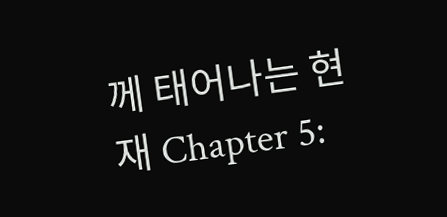께 태어나는 현재 Chapter 5: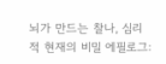뇌가 만드는 찰나, 심리적 현재의 비밀 에필로그: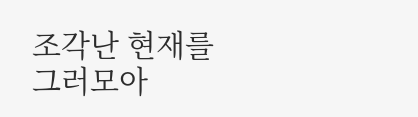조각난 현재를 그러모아